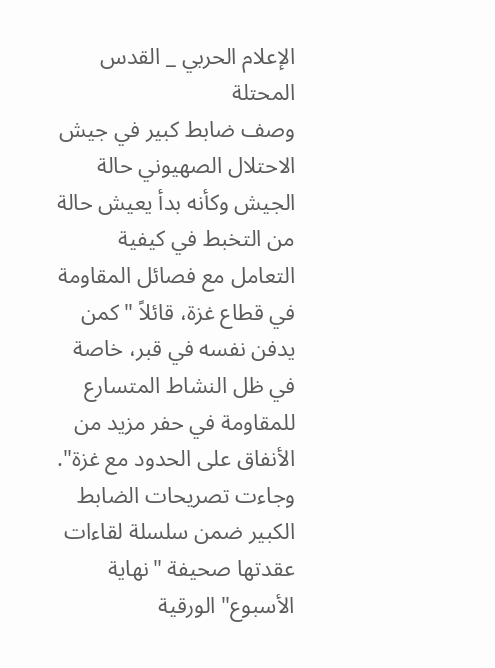الإعلام الحربي _ القدس المحتلة
وصف ضابط كبير في جيش الاحتلال الصهيوني حالة الجيش وكأنه بدأ يعيش حالة من التخبط في كيفية التعامل مع فصائل المقاومة في قطاع غزة، قائلاً "كمن يدفن نفسه في قبر، خاصة في ظل النشاط المتسارع للمقاومة في حفر مزيد من الأنفاق على الحدود مع غزة".
وجاءت تصريحات الضابط الكبير ضمن سلسلة لقاءات عقدتها صحيفة "نهاية الأسبوع" الورقية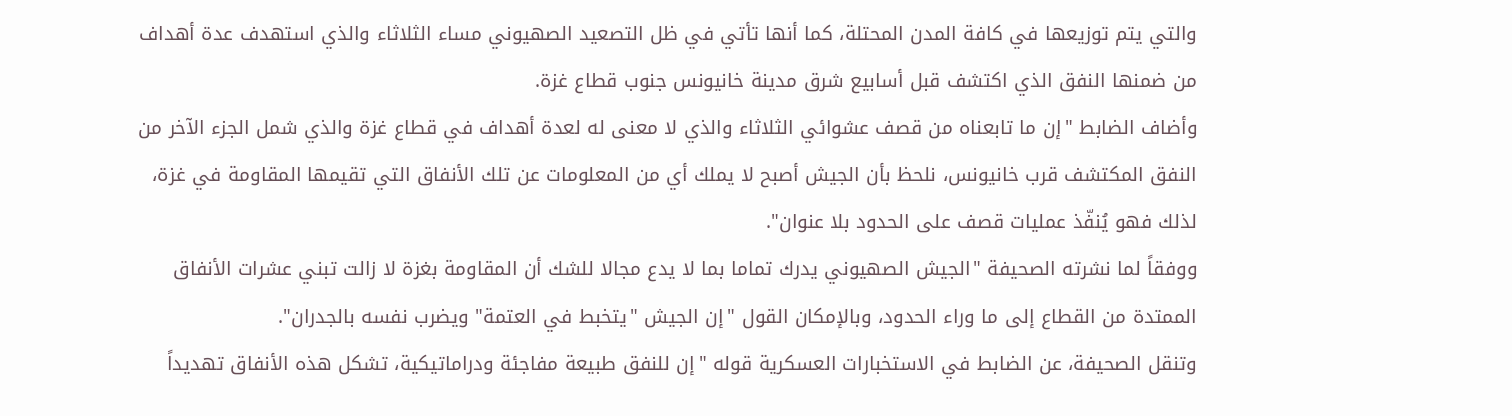والتي يتم توزيعها في كافة المدن المحتلة، كما أنها تأتي في ظل التصعيد الصهيوني مساء الثلاثاء والذي استهدف عدة أهداف من ضمنها النفق الذي اكتشف قبل أسابيع شرق مدينة خانيونس جنوب قطاع غزة.
وأضاف الضابط "إن ما تابعناه من قصف عشوائي الثلاثاء والذي لا معنى له لعدة أهداف في قطاع غزة والذي شمل الجزء الآخر من النفق المكتشف قرب خانيونس، نلحظ بأن الجيش أصبح لا يملك أي من المعلومات عن تلك الأنفاق التي تقيمها المقاومة في غزة، لذلك فهو يُنفّذ عمليات قصف على الحدود بلا عنوان".
ووفقاً لما نشرته الصحيفة "الجيش الصهيوني يدرك تماما بما لا يدع مجالا للشك أن المقاومة بغزة لا زالت تبني عشرات الأنفاق الممتدة من القطاع إلى ما وراء الحدود، وبالإمكان القول "إن الجيش "يتخبط في العتمة" ويضرب نفسه بالجدران".
وتنقل الصحيفة، عن الضابط في الاستخبارات العسكرية قوله "إن للنفق طبيعة مفاجئة ودراماتيكية، تشكل هذه الأنفاق تهديداً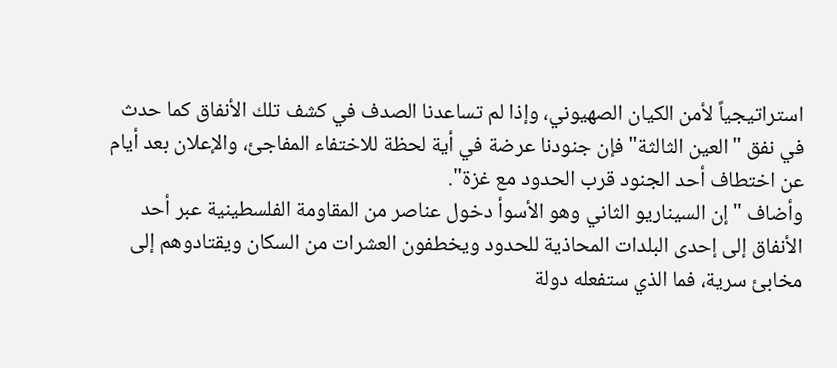استراتيجياً لأمن الكيان الصهيوني، وإذا لم تساعدنا الصدف في كشف تلك الأنفاق كما حدث في نفق "العين الثالثة" فإن جنودنا عرضة في أية لحظة للاختفاء المفاجئ، والإعلان بعد أيام عن اختطاف أحد الجنود قرب الحدود مع غزة".
وأضاف "إن السيناريو الثاني وهو الأسوأ دخول عناصر من المقاومة الفلسطينية عبر أحد الأنفاق إلى إحدى البلدات المحاذية للحدود ويخطفون العشرات من السكان ويقتادوهم إلى مخابئ سرية، فما الذي ستفعله دولة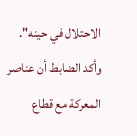الاحتلال في حينه".
وأكد الضابط أن عناصر المعركة مع قطاع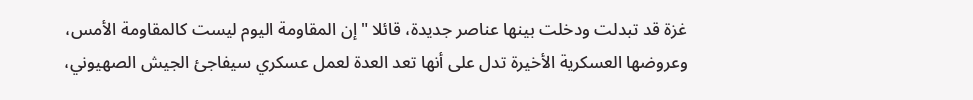غزة قد تبدلت ودخلت بينها عناصر جديدة، قائلا "إن المقاومة اليوم ليست كالمقاومة الأمس، وعروضها العسكرية الأخيرة تدل على أنها تعد العدة لعمل عسكري سيفاجئ الجيش الصهيوني،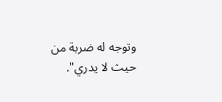وتوجه له ضربة من حيث لا يدري".